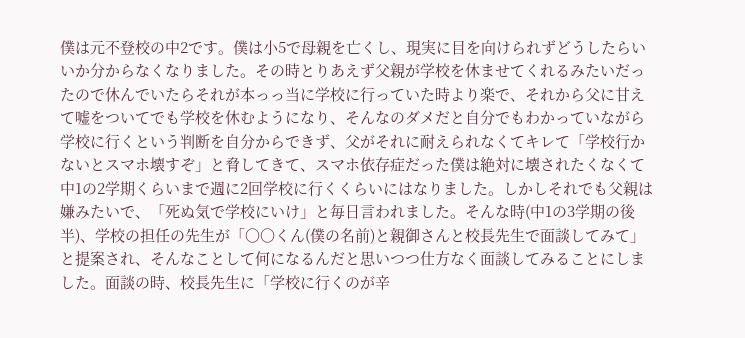僕は元不登校の中2です。僕は小5で母親を亡くし、現実に目を向けられずどうしたらいいか分からなくなりました。その時とりあえず父親が学校を休ませてくれるみたいだったので休んでいたらそれが本っっ当に学校に行っていた時より楽で、それから父に甘えて嘘をついてでも学校を休むようになり、そんなのダメだと自分でもわかっていながら学校に行くという判断を自分からできず、父がそれに耐えられなくてキレて「学校行かないとスマホ壊すぞ」と脅してきて、スマホ依存症だった僕は絶対に壊されたくなくて中1の2学期くらいまで週に2回学校に行くくらいにはなりました。しかしそれでも父親は嫌みたいで、「死ぬ気で学校にいけ」と毎日言われました。そんな時(中1の3学期の後半)、学校の担任の先生が「〇〇くん(僕の名前)と親御さんと校長先生で面談してみて」と提案され、そんなことして何になるんだと思いつつ仕方なく面談してみることにしました。面談の時、校長先生に「学校に行くのが辛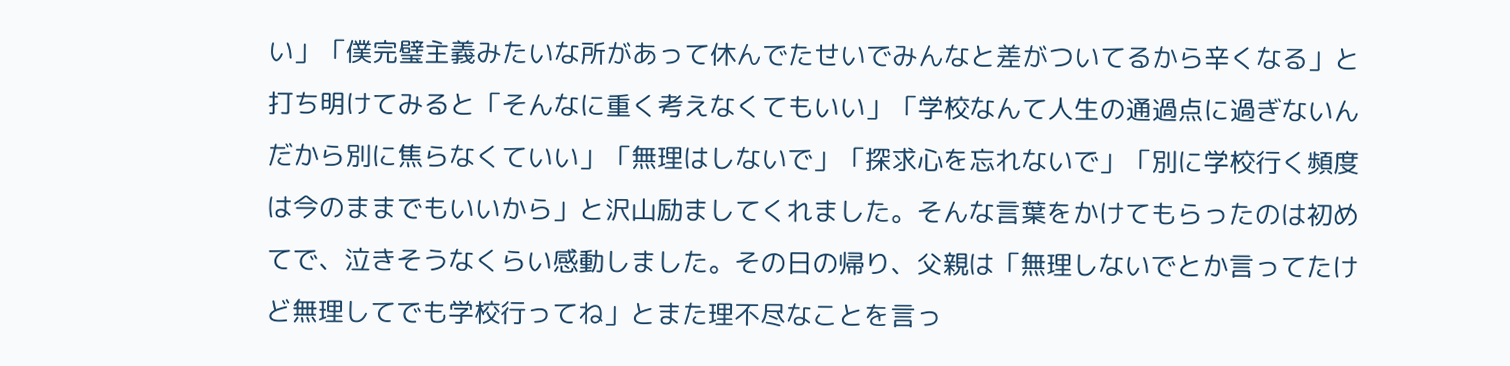い」「僕完璧主義みたいな所があって休んでたせいでみんなと差がついてるから辛くなる」と打ち明けてみると「そんなに重く考えなくてもいい」「学校なんて人生の通過点に過ぎないんだから別に焦らなくていい」「無理はしないで」「探求心を忘れないで」「別に学校行く頻度は今のままでもいいから」と沢山励ましてくれました。そんな言葉をかけてもらったのは初めてで、泣きそうなくらい感動しました。その日の帰り、父親は「無理しないでとか言ってたけど無理してでも学校行ってね」とまた理不尽なことを言っ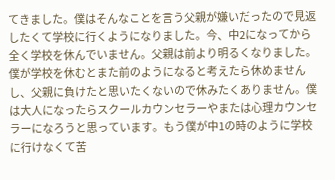てきました。僕はそんなことを言う父親が嫌いだったので見返したくて学校に行くようになりました。今、中2になってから全く学校を休んでいません。父親は前より明るくなりました。僕が学校を休むとまた前のようになると考えたら休めませんし、父親に負けたと思いたくないので休みたくありません。僕は大人になったらスクールカウンセラーやまたは心理カウンセラーになろうと思っています。もう僕が中1の時のように学校に行けなくて苦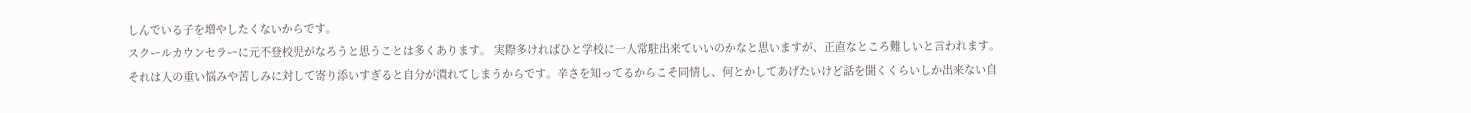しんでいる子を増やしたくないからです。
スクールカウンセラーに元不登校児がなろうと思うことは多くあります。 実際多ければひと学校に一人常駐出来ていいのかなと思いますが、正直なところ難しいと言われます。 それは人の重い悩みや苦しみに対して寄り添いすぎると自分が潰れてしまうからです。辛さを知ってるからこそ同情し、何とかしてあげたいけど話を聞くくらいしか出来ない自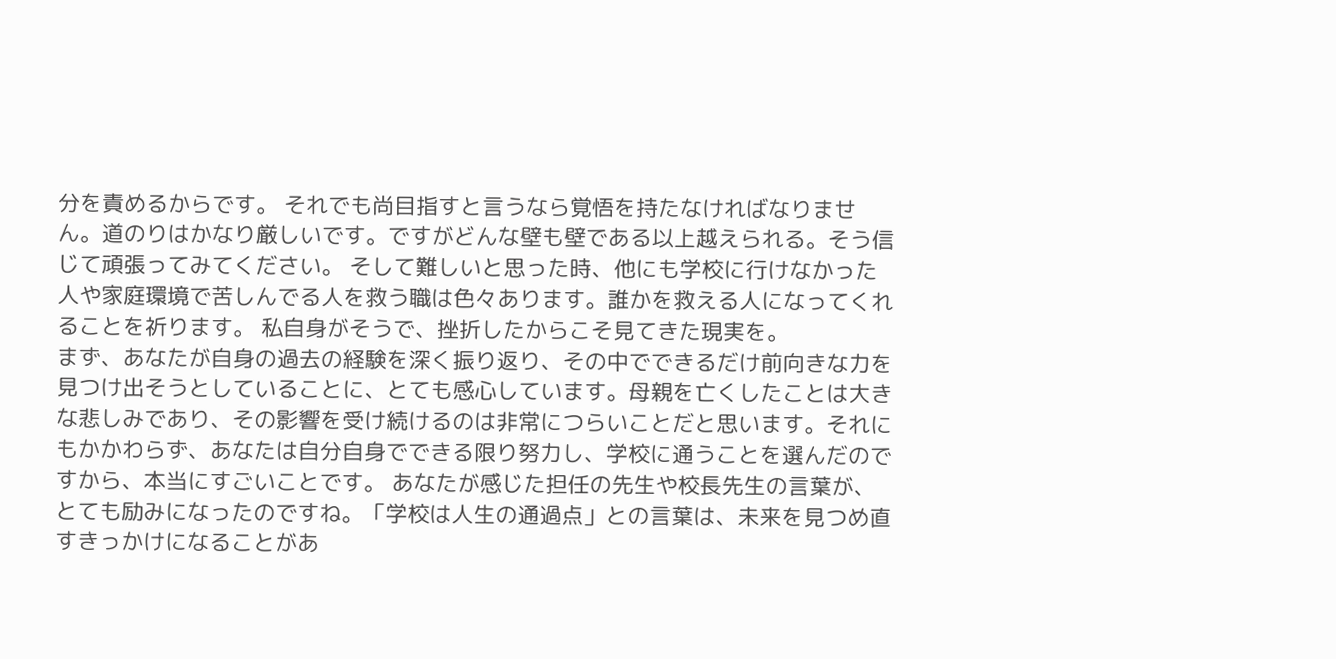分を責めるからです。 それでも尚目指すと言うなら覚悟を持たなければなりません。道のりはかなり厳しいです。ですがどんな壁も壁である以上越えられる。そう信じて頑張ってみてください。 そして難しいと思った時、他にも学校に行けなかった人や家庭環境で苦しんでる人を救う職は色々あります。誰かを救える人になってくれることを祈ります。 私自身がそうで、挫折したからこそ見てきた現実を。
まず、あなたが自身の過去の経験を深く振り返り、その中でできるだけ前向きな力を見つけ出そうとしていることに、とても感心しています。母親を亡くしたことは大きな悲しみであり、その影響を受け続けるのは非常につらいことだと思います。それにもかかわらず、あなたは自分自身でできる限り努力し、学校に通うことを選んだのですから、本当にすごいことです。 あなたが感じた担任の先生や校長先生の言葉が、とても励みになったのですね。「学校は人生の通過点」との言葉は、未来を見つめ直すきっかけになることがあ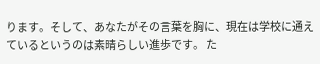ります。そして、あなたがその言葉を胸に、現在は学校に通えているというのは素晴らしい進歩です。 た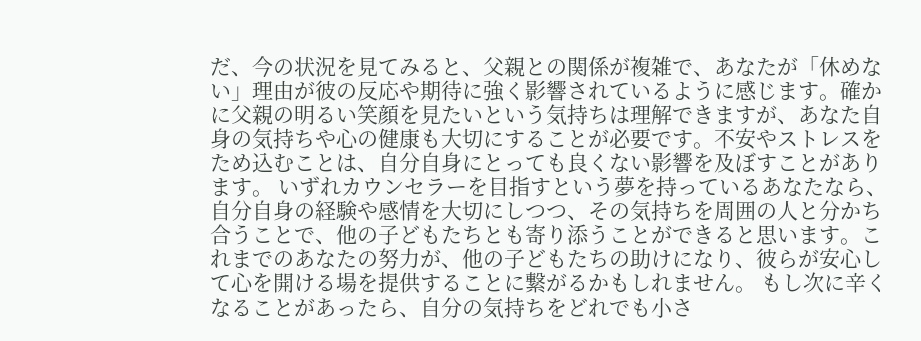だ、今の状況を見てみると、父親との関係が複雑で、あなたが「休めない」理由が彼の反応や期待に強く影響されているように感じます。確かに父親の明るい笑顔を見たいという気持ちは理解できますが、あなた自身の気持ちや心の健康も大切にすることが必要です。不安やストレスをため込むことは、自分自身にとっても良くない影響を及ぼすことがあります。 いずれカウンセラーを目指すという夢を持っているあなたなら、自分自身の経験や感情を大切にしつつ、その気持ちを周囲の人と分かち合うことで、他の子どもたちとも寄り添うことができると思います。これまでのあなたの努力が、他の子どもたちの助けになり、彼らが安心して心を開ける場を提供することに繋がるかもしれません。 もし次に辛くなることがあったら、自分の気持ちをどれでも小さ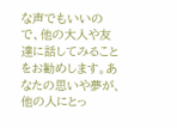な声でもいいので、他の大人や友達に話してみることをお勧めします。あなたの思いや夢が、他の人にとっ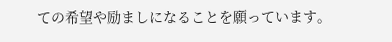ての希望や励ましになることを願っています。